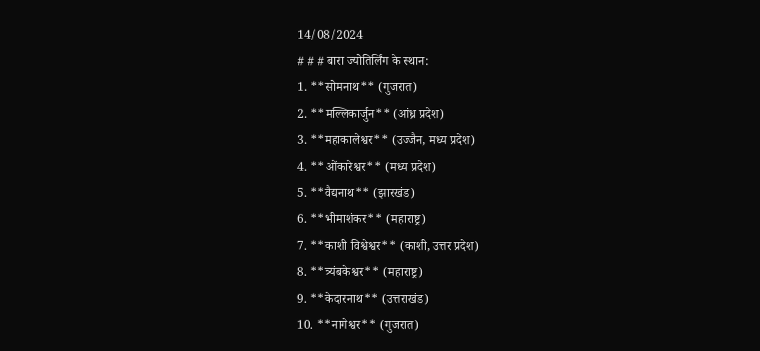14/08/2024
# # # बारा ज्योतिर्लिंग के स्थान:
1. **सोमनाथ** (गुजरात)
2. **मल्लिकार्जुन** (आंध्र प्रदेश)
3. **महाकालेश्वर** (उज्जैन, मध्य प्रदेश)
4. **ओंकारेश्वर** (मध्य प्रदेश)
5. **वैद्यनाथ** (झारखंड)
6. **भीमाशंकर** (महाराष्ट्र)
7. **काशी विश्वेश्वर** (काशी, उत्तर प्रदेश)
8. **त्र्यंबकेश्वर** (महाराष्ट्र)
9. **केदारनाथ** (उत्तराखंड)
10. **नागेश्वर** (गुजरात)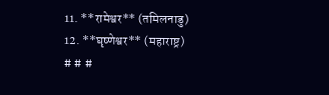11. **रामेश्वर** (तमिलनाडु)
12. **घृष्णेश्वर** (महाराष्ट्र)
# # #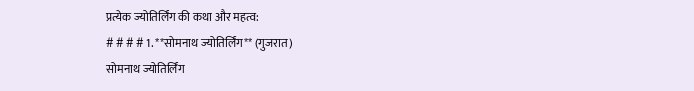प्रत्येक ज्योतिर्लिंग की कथा और महत्व:
# # # # 1. **सोमनाथ ज्योतिर्लिंग** (गुजरात)
सोमनाथ ज्योतिर्लिंग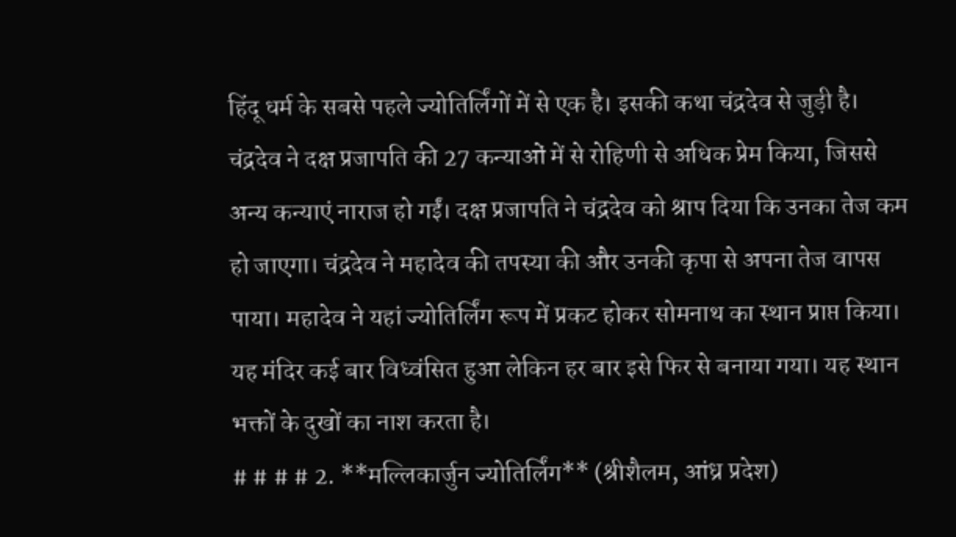हिंदू धर्म के सबसे पहले ज्योतिर्लिंगों में से एक है। इसकी कथा चंद्रदेव से जुड़ी है। चंद्रदेव ने दक्ष प्रजापति की 27 कन्याओं में से रोहिणी से अधिक प्रेम किया, जिससे अन्य कन्याएं नाराज हो गईं। दक्ष प्रजापति ने चंद्रदेव को श्राप दिया कि उनका तेज कम हो जाएगा। चंद्रदेव ने महादेव की तपस्या की और उनकी कृपा से अपना तेज वापस पाया। महादेव ने यहां ज्योतिर्लिंग रूप में प्रकट होकर सोमनाथ का स्थान प्राप्त किया। यह मंदिर कई बार विध्वंसित हुआ लेकिन हर बार इसे फिर से बनाया गया। यह स्थान भक्तों के दुखों का नाश करता है।
# # # # 2. **मल्लिकार्जुन ज्योतिर्लिंग** (श्रीशैलम, आंध्र प्रदेश)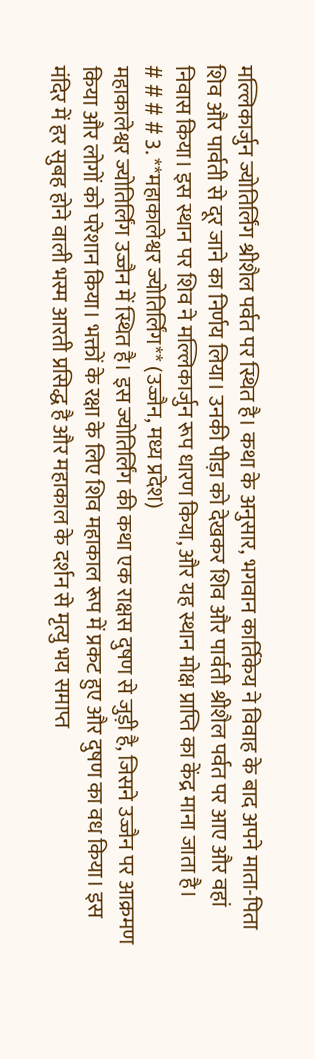मल्लिकार्जुन ज्योतिर्लिंग श्रीशैल पर्वत पर स्थित है। कथा के अनुसार, भगवान कार्तिकेय ने विवाह के बाद अपने माता-पिता शिव और पार्वती से दूर जाने का निर्णय लिया। उनकी पीड़ा को देखकर शिव और पार्वती श्रीशैल पर्वत पर आए और वहां निवास किया। इस स्थान पर शिव ने मल्लिकार्जुन रूप धारण किया, और यह स्थान मोक्ष प्राप्ति का केंद्र माना जाता है।
# # # # 3. **महाकालेश्वर ज्योतिर्लिंग** (उज्जैन, मध्य प्रदेश)
महाकालेश्वर ज्योतिर्लिंग उज्जैन में स्थित है। इस ज्योतिर्लिंग की कथा एक राक्षस दुषण से जुड़ी है, जिसने उज्जैन पर आक्रमण किया और लोगों को परेशान किया। भक्तों के रक्षा के लिए शिव महाकाल रूप में प्रकट हुए और दुषण का वध किया। इस मंदिर में हर सुबह होने वाली भस्म आरती प्रसिद्ध है और महाकाल के दर्शन से मृत्यु भय समाप्त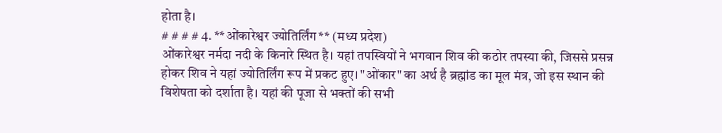होता है।
# # # # 4. **ओंकारेश्वर ज्योतिर्लिंग** (मध्य प्रदेश)
ओंकारेश्वर नर्मदा नदी के किनारे स्थित है। यहां तपस्वियों ने भगवान शिव की कठोर तपस्या की, जिससे प्रसन्न होकर शिव ने यहां ज्योतिर्लिंग रूप में प्रकट हुए। "ओंकार" का अर्थ है ब्रह्मांड का मूल मंत्र, जो इस स्थान की विशेषता को दर्शाता है। यहां की पूजा से भक्तों की सभी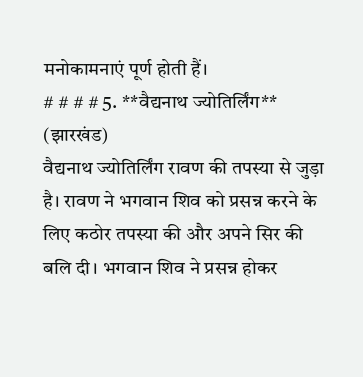मनोकामनाएं पूर्ण होती हैं।
# # # # 5. **वैद्यनाथ ज्योतिर्लिंग** (झारखंड)
वैद्यनाथ ज्योतिर्लिंग रावण की तपस्या से जुड़ा है। रावण ने भगवान शिव को प्रसन्न करने के लिए कठोर तपस्या की और अपने सिर की बलि दी। भगवान शिव ने प्रसन्न होकर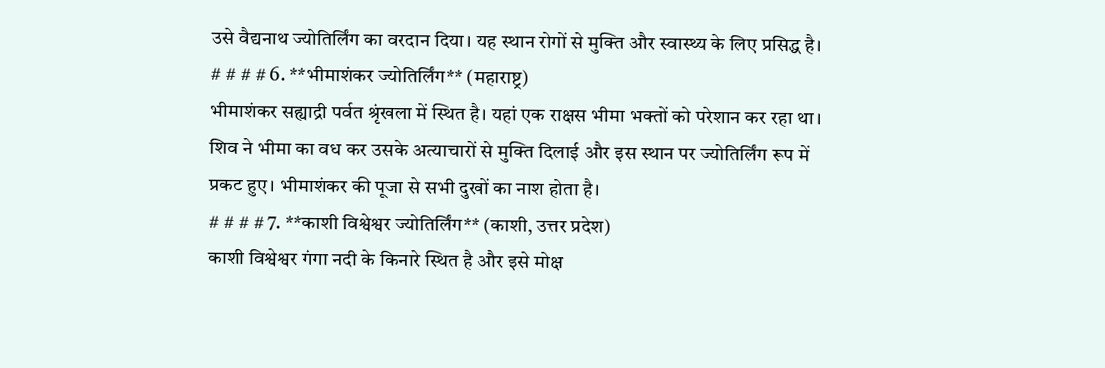उसे वैद्यनाथ ज्योतिर्लिंग का वरदान दिया। यह स्थान रोगों से मुक्ति और स्वास्थ्य के लिए प्रसिद्ध है।
# # # # 6. **भीमाशंकर ज्योतिर्लिंग** (महाराष्ट्र)
भीमाशंकर सह्याद्री पर्वत श्रृंखला में स्थित है। यहां एक राक्षस भीमा भक्तों को परेशान कर रहा था। शिव ने भीमा का वध कर उसके अत्याचारों से मुक्ति दिलाई और इस स्थान पर ज्योतिर्लिंग रूप में प्रकट हुए। भीमाशंकर की पूजा से सभी दुखों का नाश होता है।
# # # # 7. **काशी विश्वेश्वर ज्योतिर्लिंग** (काशी, उत्तर प्रदेश)
काशी विश्वेश्वर गंगा नदी के किनारे स्थित है और इसे मोक्ष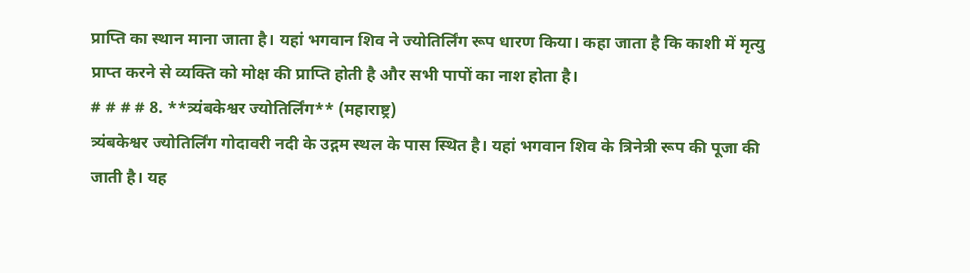प्राप्ति का स्थान माना जाता है। यहां भगवान शिव ने ज्योतिर्लिंग रूप धारण किया। कहा जाता है कि काशी में मृत्यु प्राप्त करने से व्यक्ति को मोक्ष की प्राप्ति होती है और सभी पापों का नाश होता है।
# # # # 8. **त्र्यंबकेश्वर ज्योतिर्लिंग** (महाराष्ट्र)
त्र्यंबकेश्वर ज्योतिर्लिंग गोदावरी नदी के उद्गम स्थल के पास स्थित है। यहां भगवान शिव के त्रिनेत्री रूप की पूजा की जाती है। यह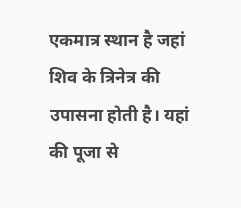एकमात्र स्थान है जहां शिव के त्रिनेत्र की उपासना होती है। यहां की पूजा से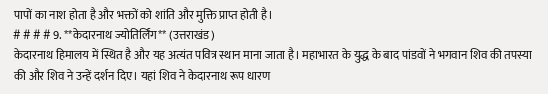पापों का नाश होता है और भक्तों को शांति और मुक्ति प्राप्त होती है।
# # # # 9. **केदारनाथ ज्योतिर्लिंग** (उत्तराखंड)
केदारनाथ हिमालय में स्थित है और यह अत्यंत पवित्र स्थान माना जाता है। महाभारत के युद्ध के बाद पांडवों ने भगवान शिव की तपस्या की और शिव ने उन्हें दर्शन दिए। यहां शिव ने केदारनाथ रूप धारण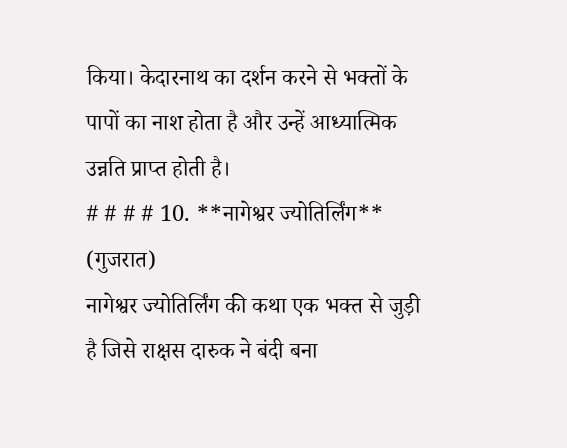किया। केदारनाथ का दर्शन करने से भक्तों के पापों का नाश होता है और उन्हें आध्यात्मिक उन्नति प्राप्त होती है।
# # # # 10. **नागेश्वर ज्योतिर्लिंग** (गुजरात)
नागेश्वर ज्योतिर्लिंग की कथा एक भक्त से जुड़ी है जिसे राक्षस दारुक ने बंदी बना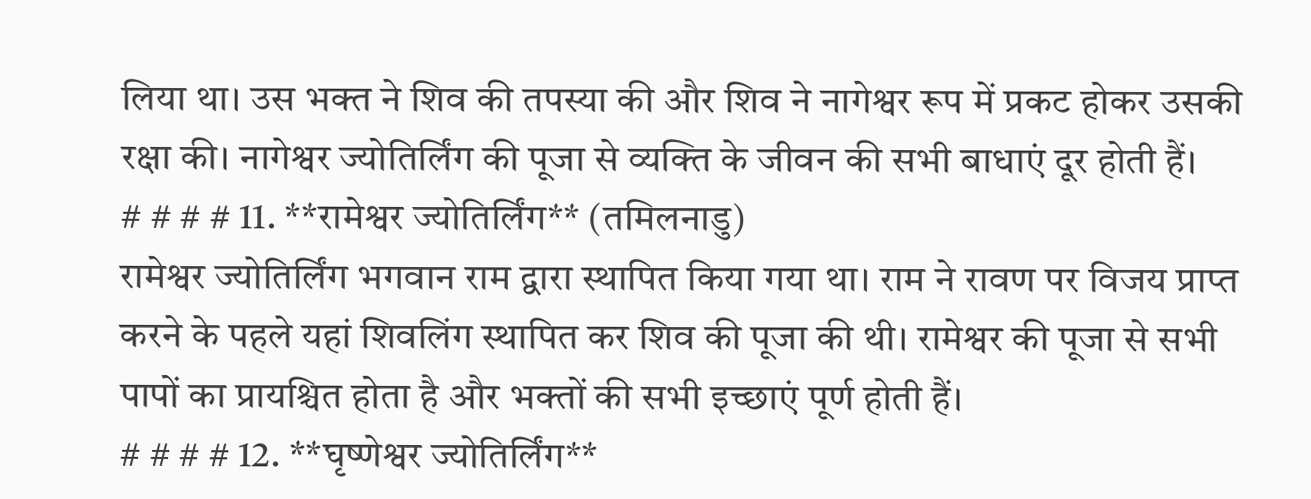लिया था। उस भक्त ने शिव की तपस्या की और शिव ने नागेश्वर रूप में प्रकट होकर उसकी रक्षा की। नागेश्वर ज्योतिर्लिंग की पूजा से व्यक्ति के जीवन की सभी बाधाएं दूर होती हैं।
# # # # 11. **रामेश्वर ज्योतिर्लिंग** (तमिलनाडु)
रामेश्वर ज्योतिर्लिंग भगवान राम द्वारा स्थापित किया गया था। राम ने रावण पर विजय प्राप्त करने के पहले यहां शिवलिंग स्थापित कर शिव की पूजा की थी। रामेश्वर की पूजा से सभी पापों का प्रायश्चित होता है और भक्तों की सभी इच्छाएं पूर्ण होती हैं।
# # # # 12. **घृष्णेश्वर ज्योतिर्लिंग**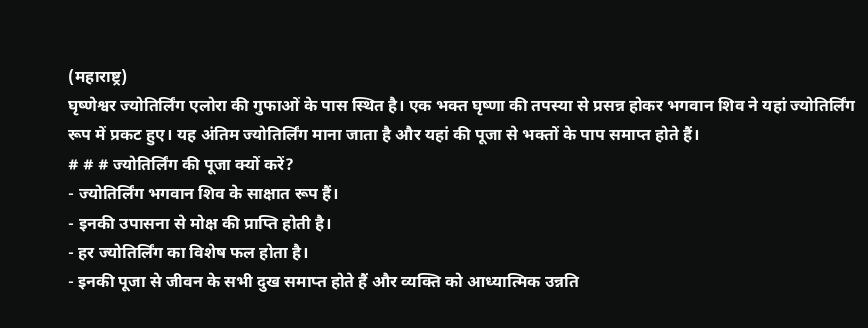(महाराष्ट्र)
घृष्णेश्वर ज्योतिर्लिंग एलोरा की गुफाओं के पास स्थित है। एक भक्त घृष्णा की तपस्या से प्रसन्न होकर भगवान शिव ने यहां ज्योतिर्लिंग रूप में प्रकट हुए। यह अंतिम ज्योतिर्लिंग माना जाता है और यहां की पूजा से भक्तों के पाप समाप्त होते हैं।
# # # ज्योतिर्लिंग की पूजा क्यों करें?
- ज्योतिर्लिंग भगवान शिव के साक्षात रूप हैं।
- इनकी उपासना से मोक्ष की प्राप्ति होती है।
- हर ज्योतिर्लिंग का विशेष फल होता है।
- इनकी पूजा से जीवन के सभी दुख समाप्त होते हैं और व्यक्ति को आध्यात्मिक उन्नति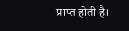प्राप्त होती है।